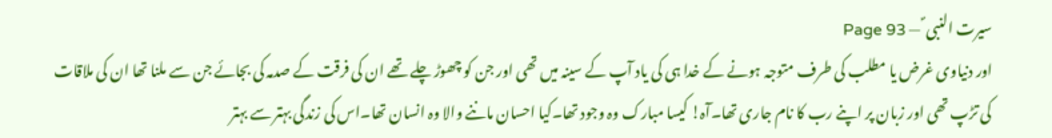سیرت النبی ؐ — Page 93
اور دنیاوی غرض یا مطلب کی طرف متوجہ ہونے کے خدا ہی کی یاد آپ کے سینہ میں تھی اور جن کو چھوڑ چلے تھے ان کی فرقت کے صدمہ کی بجائے جن سے ملنا تھا ان کی ملاقات کی تڑپ تھی اور زبان پر اپنے رب کا نام جاری تھا۔آہ! کیسا مبارک وہ وجود تھا۔کیا احسان ماننے والا وہ انسان تھا۔اس کی زندگی بہتر سے بہتر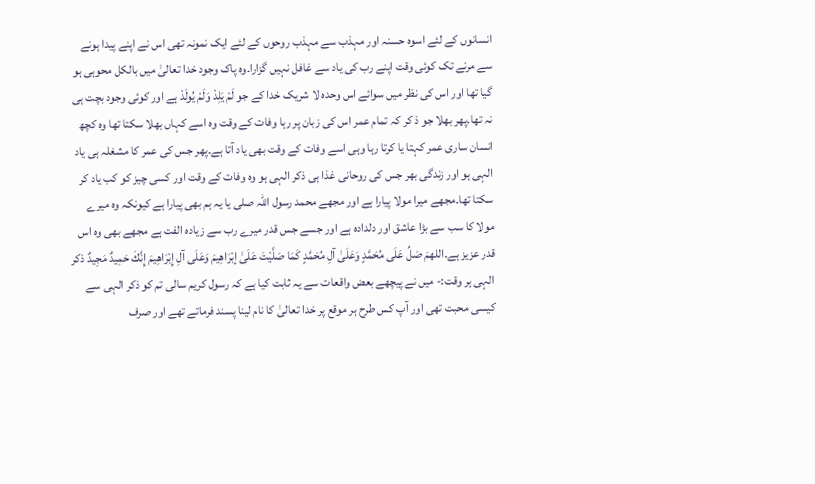انسانوں کے لئے اسوہ حسنہ اور مہذب سے مہذب روحوں کے لئے ایک نمونہ تھی اس نے اپنے پیدا ہونے سے مرنے تک کوئی وقت اپنے رب کی یاد سے غافل نہیں گزارا۔وہ پاک وجود خدا تعالیٰ میں بالکل محوہی ہو گیا تھا اور اس کی نظر میں سوائے اس وحدہ لا شریک خدا کے جو لَمْ يَلِدْ وَلَمْ يُولَدْ ہے اور کوئی وجود بچت ہی نہ تھا۔پھر بھلا جو ذ کر کہ تمام عمر اس کی زبان پر رہا وفات کے وقت وہ اسے کہاں بھلا سکتا تھا وہ کچھ انسان ساری عمر کہتا یا کرتا رہا وہی اسے وفات کے وقت بھی یاد آتا ہے۔پھر جس کی عمر کا مشغلہ ہی یاد الہی ہو اور زندگی بھر جس کی روحانی غذا ہی ذکر الہی ہو وہ وفات کے وقت اور کسی چیز کو کب یاد کر سکتا تھا۔مجھے میرا مولا پیارا ہے اور مجھے محمد رسول اللہ صلی یا یہ ہم بھی پیارا ہے کیونکہ وہ میرے مولا کا سب سے بڑا عاشق اور دلدادہ ہے اور جسے جس قدر میرے رب سے زیادہ الفت ہے مجھے بھی وہ اس قدر عزیز ہے۔اللهمَ صَلِّ عَلَى مُحَمَّدٍ وَعَلَىٰ آلِ مُحَمَّدٍ كَمَا صَلَّيْتَ عَلَىٰ إبْرَاهِيمَ وَعَلَى آلِ إِبْرَاهِيمَ إِنَّكَ حَمِيدٌ مَجِيدٌ ذکر الہی ہر وقت:- میں نے پیچھے بعض واقعات سے یہ ثابت کیا ہے کہ رسول کریم سالی تم کو ذکر الہی سے کیسی محبت تھی اور آپ کس طرح ہر موقع پر خدا تعالیٰ کا نام لینا پسند فرماتے تھے اور صرف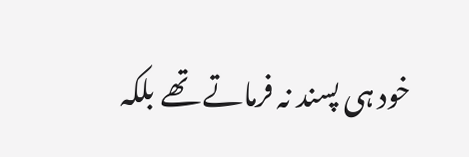خود ہی پسند نہ فرماتے تھے بلکہ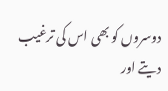دوسروں کو بھی اس کی ترغیب دیتے اور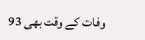وفات کے وقت بھی 93